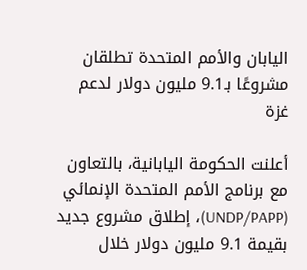اليابان والأمم المتحدة تطلقان مشروعًا بـ9.1 مليون دولار لدعم غزة

أعلنت الحكومة اليابانية، بالتعاون مع برنامج الأمم المتحدة الإنمائي (UNDP/PAPP)، إطلاق مشروع جديد بقيمة 9.1 مليون دولار خلال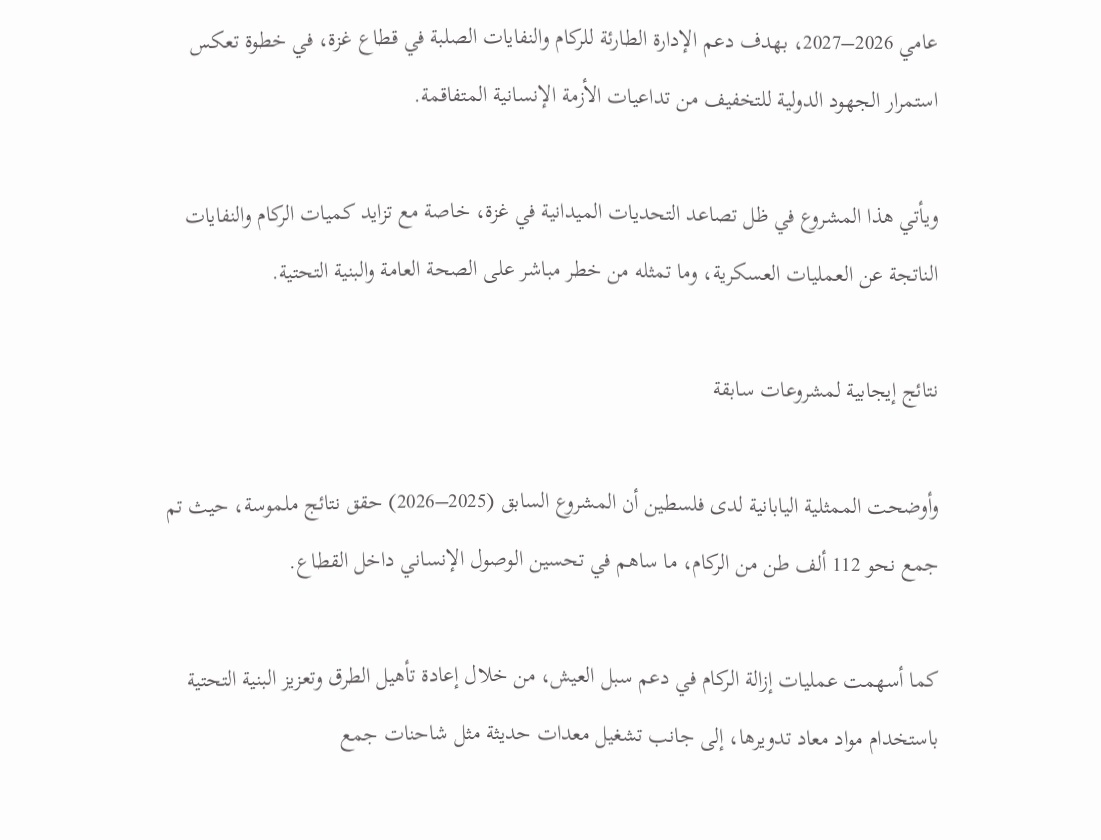عامي 2026–2027، بهدف دعم الإدارة الطارئة للركام والنفايات الصلبة في قطاع غزة، في خطوة تعكس استمرار الجهود الدولية للتخفيف من تداعيات الأزمة الإنسانية المتفاقمة.

ويأتي هذا المشروع في ظل تصاعد التحديات الميدانية في غزة، خاصة مع تزايد كميات الركام والنفايات الناتجة عن العمليات العسكرية، وما تمثله من خطر مباشر على الصحة العامة والبنية التحتية.

نتائج إيجابية لمشروعات سابقة

وأوضحت الممثلية اليابانية لدى فلسطين أن المشروع السابق (2025–2026) حقق نتائج ملموسة، حيث تم جمع نحو 112 ألف طن من الركام، ما ساهم في تحسين الوصول الإنساني داخل القطاع.

كما أسهمت عمليات إزالة الركام في دعم سبل العيش، من خلال إعادة تأهيل الطرق وتعزيز البنية التحتية باستخدام مواد معاد تدويرها، إلى جانب تشغيل معدات حديثة مثل شاحنات جمع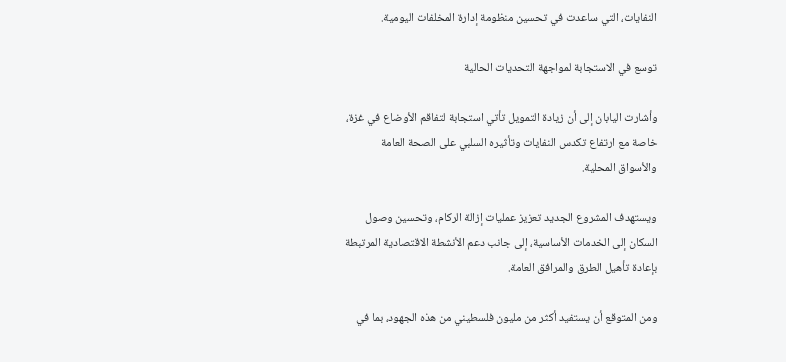النفايات، التي ساعدت في تحسين منظومة إدارة المخلفات اليومية.

توسع في الاستجابة لمواجهة التحديات الحالية

وأشارت اليابان إلى أن زيادة التمويل تأتي استجابة لتفاقم الأوضاع في غزة، خاصة مع ارتفاع تكدس النفايات وتأثيره السلبي على الصحة العامة والأسواق المحلية.

ويستهدف المشروع الجديد تعزيز عمليات إزالة الركام، وتحسين وصول السكان إلى الخدمات الأساسية، إلى جانب دعم الأنشطة الاقتصادية المرتبطة بإعادة تأهيل الطرق والمرافق العامة.

ومن المتوقع أن يستفيد أكثر من مليون فلسطيني من هذه الجهود، بما في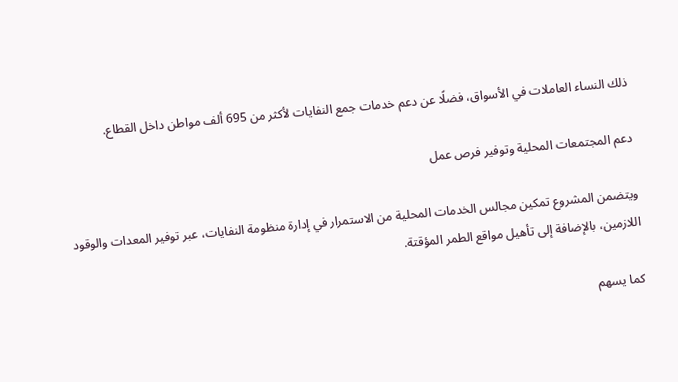ذلك النساء العاملات في الأسواق، فضلًا عن دعم خدمات جمع النفايات لأكثر من 695 ألف مواطن داخل القطاع.

دعم المجتمعات المحلية وتوفير فرص عمل

ويتضمن المشروع تمكين مجالس الخدمات المحلية من الاستمرار في إدارة منظومة النفايات، عبر توفير المعدات والوقود اللازمين، بالإضافة إلى تأهيل مواقع الطمر المؤقتة.

كما يسهم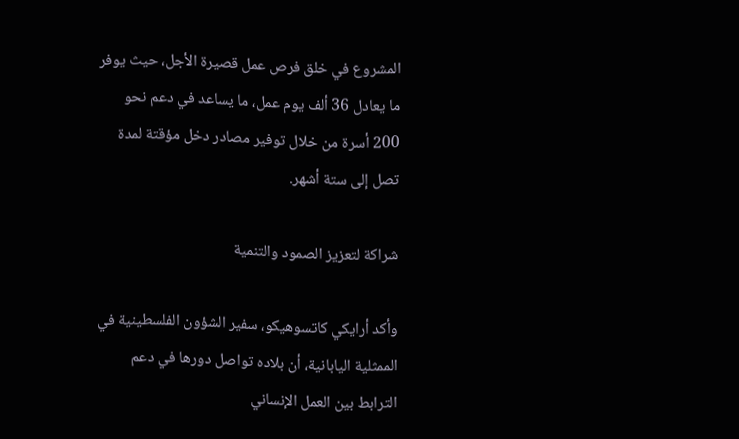المشروع في خلق فرص عمل قصيرة الأجل، حيث يوفر ما يعادل 36 ألف يوم عمل، ما يساعد في دعم نحو 200 أسرة من خلال توفير مصادر دخل مؤقتة لمدة تصل إلى ستة أشهر.

شراكة لتعزيز الصمود والتنمية

وأكد أرايكي كاتسوهيكو، سفير الشؤون الفلسطينية في الممثلية اليابانية، أن بلاده تواصل دورها في دعم الترابط بين العمل الإنساني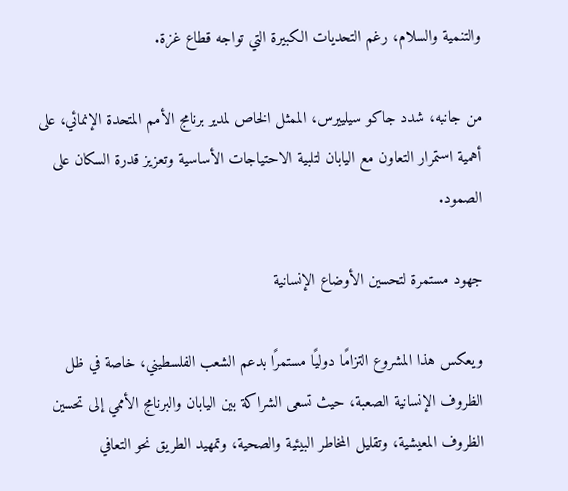والتنمية والسلام، رغم التحديات الكبيرة التي تواجه قطاع غزة.

من جانبه، شدد جاكو سيلييرس، الممثل الخاص لمدير برنامج الأمم المتحدة الإنمائي، على أهمية استمرار التعاون مع اليابان لتلبية الاحتياجات الأساسية وتعزيز قدرة السكان على الصمود.

جهود مستمرة لتحسين الأوضاع الإنسانية

ويعكس هذا المشروع التزامًا دوليًا مستمرًا بدعم الشعب الفلسطيني، خاصة في ظل الظروف الإنسانية الصعبة، حيث تسعى الشراكة بين اليابان والبرنامج الأممي إلى تحسين الظروف المعيشية، وتقليل المخاطر البيئية والصحية، وتمهيد الطريق نحو التعافي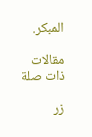المبكر.

مقالات ذات صلة

زر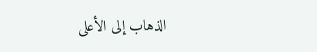الذهاب إلى الأعلى